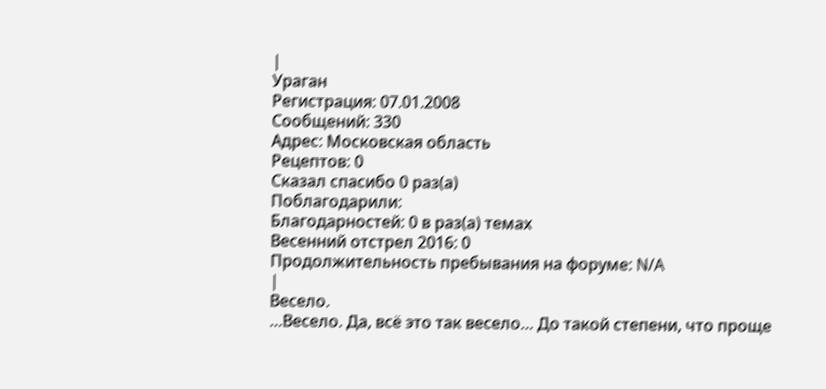|
Ураган
Регистрация: 07.01.2008
Сообщений: 330
Адрес: Московская область
Рецептов: 0
Сказал спасибо 0 раз(а)
Поблагодарили:
Благодарностей: 0 в раз(а) темах
Весенний отстрел 2016: 0
Продолжительность пребывания на форуме: N/A
|
Весело.
…Весело. Да, всё это так весело… До такой степени, что проще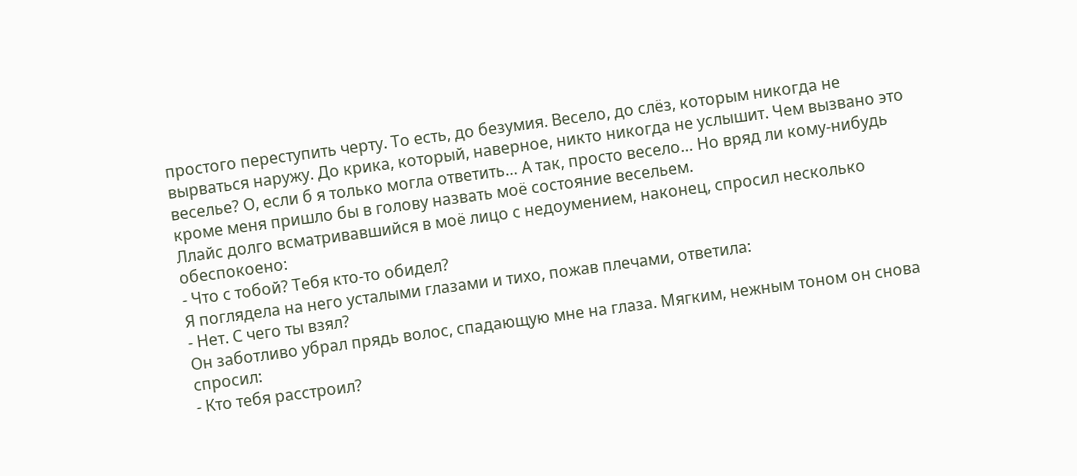простого переступить черту. То есть, до безумия. Весело, до слёз, которым никогда не вырваться наружу. До крика, который, наверное, никто никогда не услышит. Чем вызвано это веселье? О, если б я только могла ответить… А так, просто весело… Но вряд ли кому-нибудь кроме меня пришло бы в голову назвать моё состояние весельем.
Ллайс долго всматривавшийся в моё лицо с недоумением, наконец, спросил несколько обеспокоено:
- Что с тобой? Тебя кто-то обидел?
Я поглядела на него усталыми глазами и тихо, пожав плечами, ответила:
- Нет. С чего ты взял?
Он заботливо убрал прядь волос, спадающую мне на глаза. Мягким, нежным тоном он снова спросил:
- Кто тебя расстроил?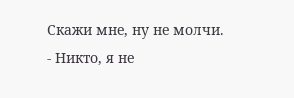Скажи мне, ну не молчи.
- Никто, я не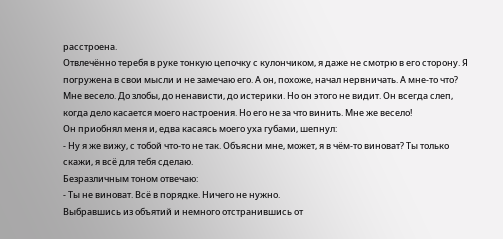расстроена.
Отвлечённо теребя в руке тонкую цепочку с кулончиком, я даже не смотрю в его сторону. Я погружена в свои мысли и не замечаю его. А он, похоже, начал нервничать. А мне-то что? Мне весело. До злобы, до ненависти, до истерики. Но он этого не видит. Он всегда слеп, когда дело касается моего настроения. Но его не за что винить. Мне же весело!
Он приобнял меня и, едва касаясь моего уха губами, шепнул:
- Ну я же вижу, с тобой что-то не так. Объясни мне, может, я в чём-то виноват? Ты только скажи, я всё для тебя сделаю.
Безразличным тоном отвечаю:
- Ты не виноват. Всё в порядке. Ничего не нужно.
Выбравшись из объятий и немного отстранившись от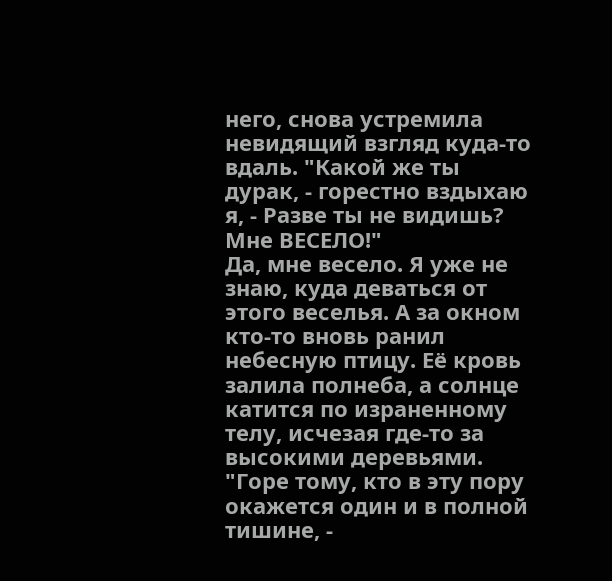него, снова устремила невидящий взгляд куда-то вдаль. "Какой же ты дурак, - горестно вздыхаю я, - Разве ты не видишь? Мне ВЕСЕЛО!"
Да, мне весело. Я уже не знаю, куда деваться от этого веселья. А за окном кто-то вновь ранил небесную птицу. Её кровь залила полнеба, а солнце катится по израненному телу, исчезая где-то за высокими деревьями. "Горе тому, кто в эту пору окажется один и в полной тишине, -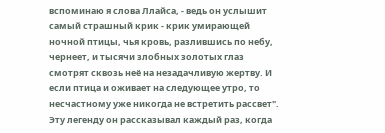вспоминаю я слова Ллайса, - ведь он услышит самый страшный крик - крик умирающей ночной птицы, чья кровь, разлившись по небу, чернеет, и тысячи злобных золотых глаз смотрят сквозь неё на незадачливую жертву. И если птица и оживает на следующее утро, то несчастному уже никогда не встретить рассвет". Эту легенду он рассказывал каждый раз, когда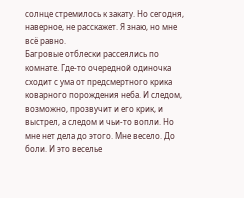солнце стремилось к закату. Но сегодня, наверное, не расскажет. Я знаю, но мне всё равно.
Багровые отблески рассеялись по комнате. Где-то очередной одиночка сходит с ума от предсмертного крика коварного порождения неба. И следом, возможно, прозвучит и его крик, и выстрел, а следом и чьи-то вопли. Но мне нет дела до этого. Мне весело. До боли. И это веселье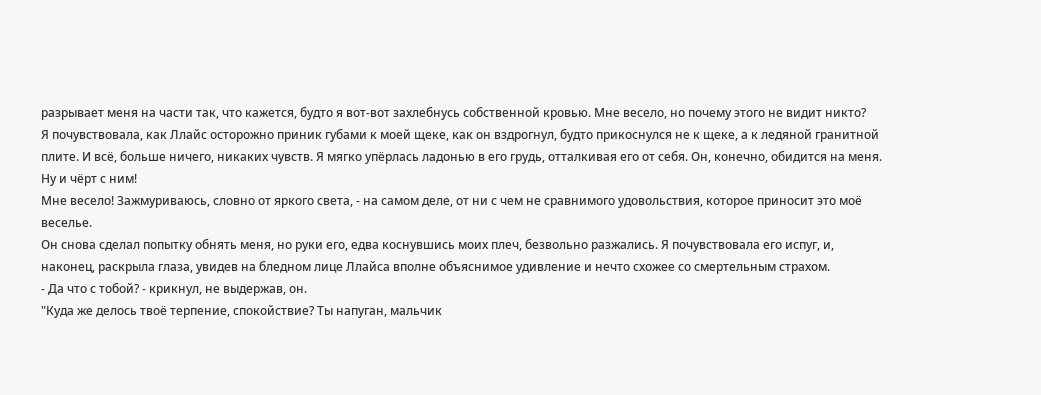разрывает меня на части так, что кажется, будто я вот-вот захлебнусь собственной кровью. Мне весело, но почему этого не видит никто?
Я почувствовала, как Ллайс осторожно приник губами к моей щеке, как он вздрогнул, будто прикоснулся не к щеке, а к ледяной гранитной плите. И всё, больше ничего, никаких чувств. Я мягко упёрлась ладонью в его грудь, отталкивая его от себя. Он, конечно, обидится на меня. Ну и чёрт с ним!
Мне весело! Зажмуриваюсь, словно от яркого света, - на самом деле, от ни с чем не сравнимого удовольствия, которое приносит это моё веселье.
Он снова сделал попытку обнять меня, но руки его, едва коснувшись моих плеч, безвольно разжались. Я почувствовала его испуг, и, наконец, раскрыла глаза, увидев на бледном лице Ллайса вполне объяснимое удивление и нечто схожее со смертельным страхом.
- Да что с тобой? - крикнул, не выдержав, он.
"Куда же делось твоё терпение, спокойствие? Ты напуган, мальчик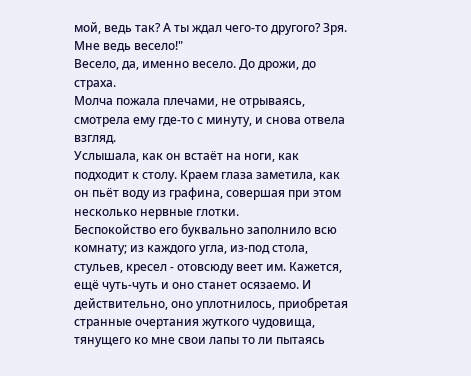мой, ведь так? А ты ждал чего-то другого? Зря. Мне ведь весело!"
Весело, да, именно весело. До дрожи, до страха.
Молча пожала плечами, не отрываясь, смотрела ему где-то с минуту, и снова отвела взгляд.
Услышала, как он встаёт на ноги, как подходит к столу. Краем глаза заметила, как он пьёт воду из графина, совершая при этом несколько нервные глотки.
Беспокойство его буквально заполнило всю комнату; из каждого угла, из-под стола, стульев, кресел - отовсюду веет им. Кажется, ещё чуть-чуть и оно станет осязаемо. И действительно, оно уплотнилось, приобретая странные очертания жуткого чудовища, тянущего ко мне свои лапы то ли пытаясь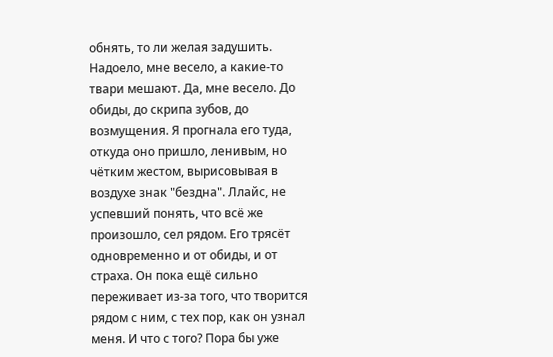обнять, то ли желая задушить. Надоело, мне весело, а какие-то твари мешают. Да, мне весело. До обиды, до скрипа зубов, до возмущения. Я прогнала его туда, откуда оно пришло, ленивым, но чётким жестом, вырисовывая в воздухе знак "бездна". Ллайс, не успевший понять, что всё же произошло, сел рядом. Его трясёт одновременно и от обиды, и от страха. Он пока ещё сильно переживает из-за того, что творится рядом с ним, с тех пор, как он узнал меня. И что с того? Пора бы уже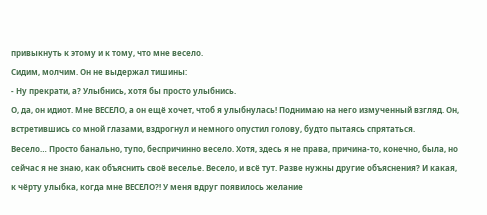привыкнуть к этому и к тому, что мне весело.
Сидим, молчим. Он не выдержал тишины:
- Ну прекрати, а? Улыбнись, хотя бы просто улыбнись.
О, да, он идиот. Мне ВЕСЕЛО, а он ещё хочет, чтоб я улыбнулась! Поднимаю на него измученный взгляд. Он, встретившись со мной глазами, вздрогнул и немного опустил голову, будто пытаясь спрятаться.
Весело… Просто банально, тупо, беспричинно весело. Хотя, здесь я не права, причина-то, конечно, была, но сейчас я не знаю, как объяснить своё веселье. Весело, и всё тут. Разве нужны другие объяснения? И какая, к чёрту улыбка, когда мне ВЕСЕЛО?! У меня вдруг появилось желание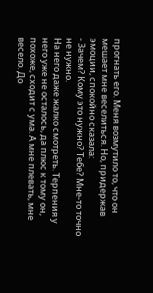прогнать его. Меня возмутило то, что он мешает мне веселиться. Но, придержав эмоции, спокойно сказала:
- Зачем? Кому это нужно? Тебе? Мне-то точно не нужно.
На него даже жалко смотреть. Терпения у него уже не осталось, да плюс к тому он, похоже, сходит с ума. А мне плевать, мне весело. До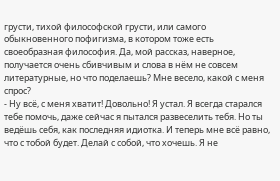грусти, тихой философской грусти, или самого обыкновенного пофигизма, в котором тоже есть своеобразная философия. Да, мой рассказ, наверное, получается очень сбивчивым и слова в нём не совсем литературные, но что поделаешь? Мне весело, какой с меня спрос?
- Ну всё, с меня хватит! Довольно! Я устал. Я всегда старался тебе помочь, даже сейчас я пытался развеселить тебя. Но ты ведёшь себя, как последняя идиотка. И теперь мне всё равно, что с тобой будет. Делай с собой, что хочешь. Я не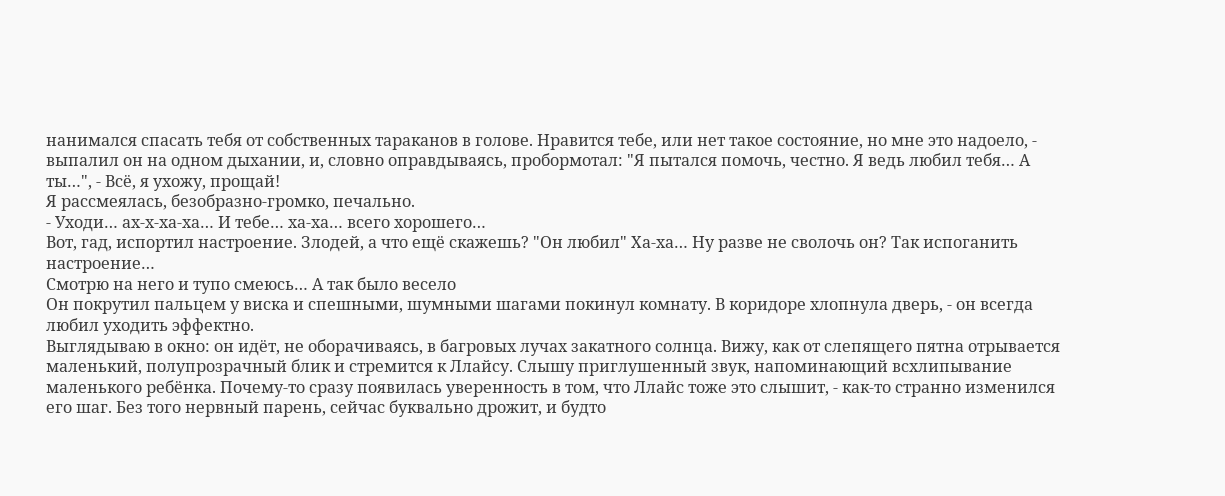нанимался спасать тебя от собственных тараканов в голове. Нравится тебе, или нет такое состояние, но мне это надоело, - выпалил он на одном дыхании, и, словно оправдываясь, пробормотал: "Я пытался помочь, честно. Я ведь любил тебя… А ты…", - Всё, я ухожу, прощай!
Я рассмеялась, безобразно-громко, печально.
- Уходи… ах-х-ха-ха… И тебе… ха-ха… всего хорошего…
Вот, гад, испортил настроение. Злодей, а что ещё скажешь? "Он любил" Ха-ха… Ну разве не сволочь он? Так испоганить настроение…
Смотрю на него и тупо смеюсь… А так было весело
Он покрутил пальцем у виска и спешными, шумными шагами покинул комнату. В коридоре хлопнула дверь, - он всегда любил уходить эффектно.
Выглядываю в окно: он идёт, не оборачиваясь, в багровых лучах закатного солнца. Вижу, как от слепящего пятна отрывается маленький, полупрозрачный блик и стремится к Ллайсу. Слышу приглушенный звук, напоминающий всхлипывание маленького ребёнка. Почему-то сразу появилась уверенность в том, что Ллайс тоже это слышит, - как-то странно изменился его шаг. Без того нервный парень, сейчас буквально дрожит, и будто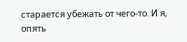старается убежать от чего-то. И я, опять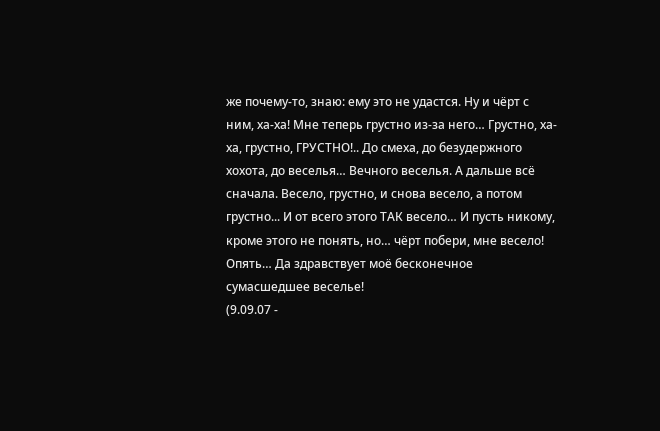же почему-то, знаю: ему это не удастся. Ну и чёрт с ним, ха-ха! Мне теперь грустно из-за него… Грустно, ха-ха, грустно, ГРУСТНО!.. До смеха, до безудержного хохота, до веселья… Вечного веселья. А дальше всё сначала. Весело, грустно, и снова весело, а потом грустно... И от всего этого ТАК весело… И пусть никому, кроме этого не понять, но… чёрт побери, мне весело! Опять… Да здравствует моё бесконечное сумасшедшее веселье!
(9.09.07 -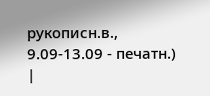рукописн.в., 9.09-13.09 - печатн.)
|